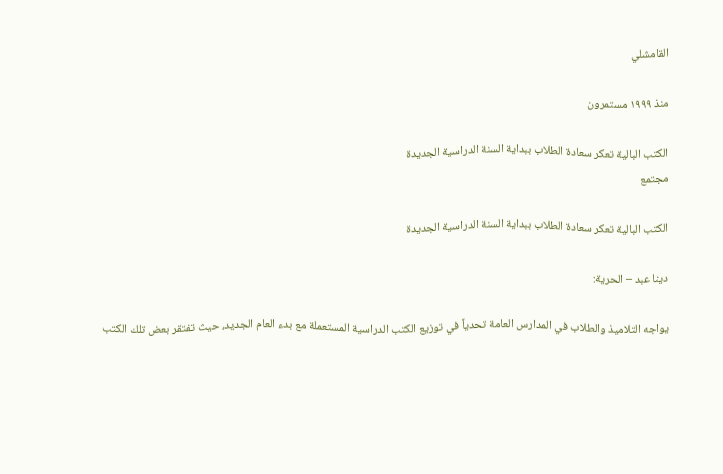القامشلي

منذ ١٩٩٩ مستمرون

الكتب البالية تعكر سعادة الطلاب ببداية السنة الدراسية الجديدة
مجتمع

الكتب البالية تعكر سعادة الطلاب ببداية السنة الدراسية الجديدة

دينا عبد – الحرية:

يواجه التلاميذ والطلاب في المدارس العامة تحدياً في توزيع الكتب الدراسية المستعملة مع بدء العام الجديد، حيث تفتقر بعض تلك الكتب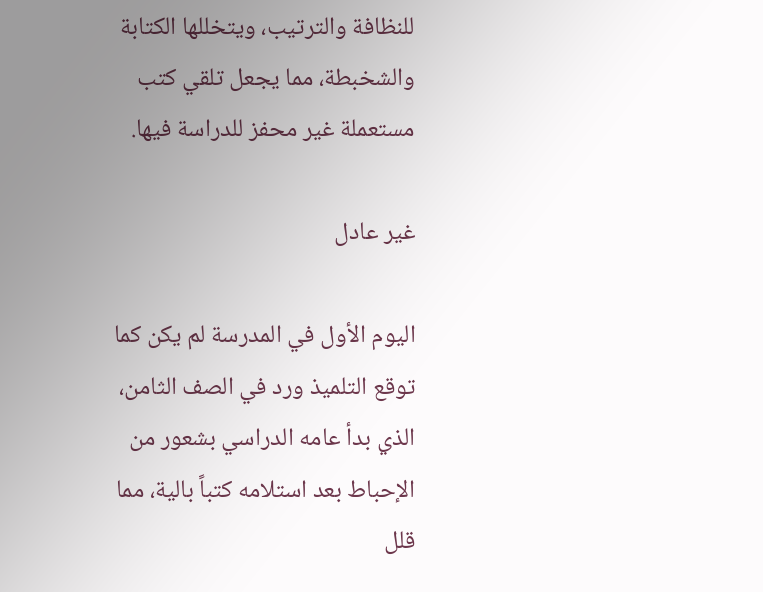للنظافة والترتيب، ويتخللها الكتابة والشخبطة، مما يجعل تلقي كتب مستعملة غير محفز للدراسة فيها.

غير عادل

اليوم الأول في المدرسة لم يكن كما توقع التلميذ ورد في الصف الثامن، الذي بدأ عامه الدراسي بشعور من الإحباط بعد استلامه كتباً بالية، مما قلل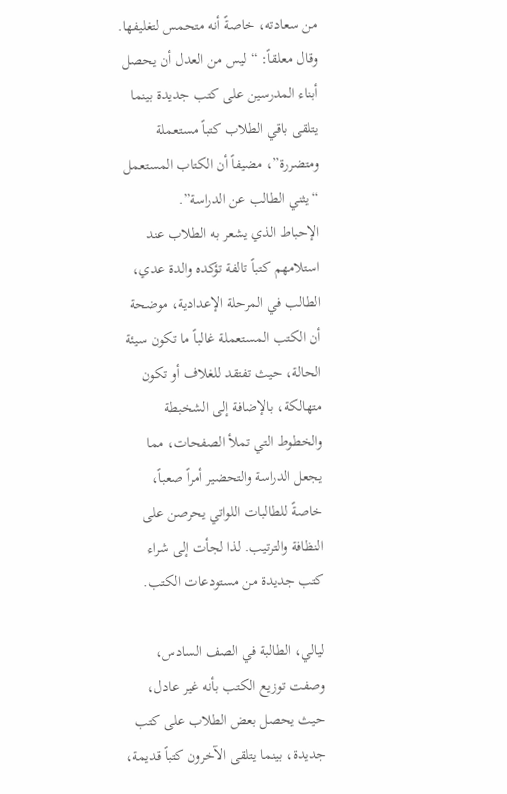من سعادته، خاصةً أنه متحمس لتغليفها. وقال معلقاً: “ليس من العدل أن يحصل أبناء المدرسين على كتب جديدة بينما يتلقى باقي الطلاب كتباً مستعملة ومتضررة”، مضيفاً أن الكتاب المستعمل “يثني الطالب عن الدراسة”.
الإحباط الذي يشعر به الطلاب عند استلامهم كتباً تالفة تؤكده والدة عدي، الطالب في المرحلة الإعدادية، موضحة أن الكتب المستعملة غالباً ما تكون سيئة الحالة، حيث تفتقد للغلاف أو تكون متهالكة، بالإضافة إلى الشخبطة والخطوط التي تملأ الصفحات، مما يجعل الدراسة والتحضير أمراً صعباً، خاصةً للطالبات اللواتي يحرصن على النظافة والترتيب. لذا لجأت إلى شراء كتب جديدة من مستودعات الكتب.

ليالي، الطالبة في الصف السادس، وصفت توزيع الكتب بأنه غير عادل، حيث يحصل بعض الطلاب على كتب جديدة، بينما يتلقى الآخرون كتباً قديمة،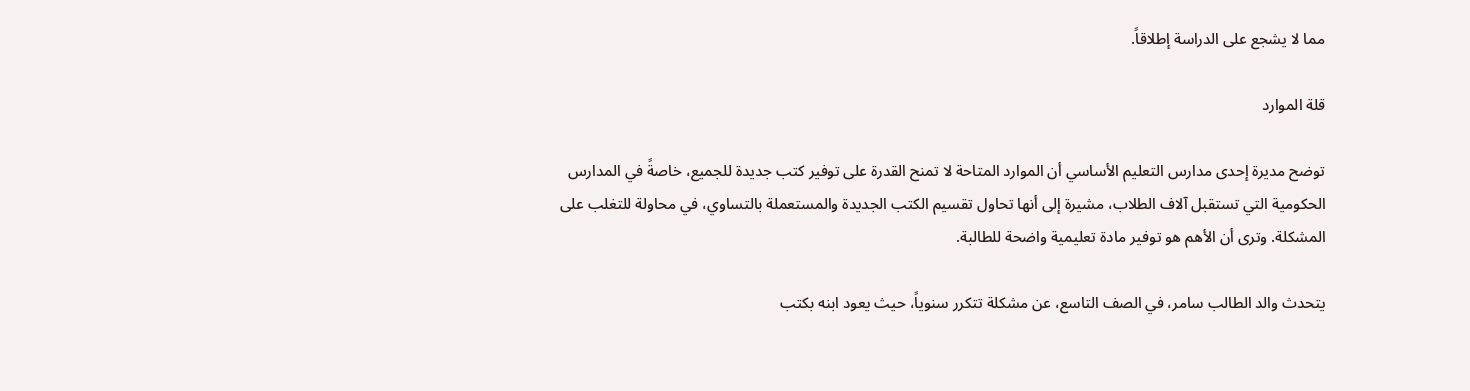مما لا يشجع على الدراسة إطلاقاً.

قلة الموارد

توضح مديرة إحدى مدارس التعليم الأساسي أن الموارد المتاحة لا تمنح القدرة على توفير كتب جديدة للجميع، خاصةً في المدارس الحكومية التي تستقبل آلاف الطلاب، مشيرة إلى أنها تحاول تقسيم الكتب الجديدة والمستعملة بالتساوي، في محاولة للتغلب على المشكلة. وترى أن الأهم هو توفير مادة تعليمية واضحة للطالبة.

يتحدث والد الطالب سامر، في الصف التاسع، عن مشكلة تتكرر سنوياً، حيث يعود ابنه بكتب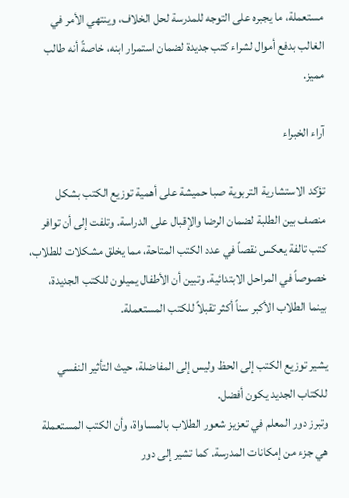مستعملة، ما يجبره على التوجه للمدرسة لحل الخلاف، وينتهي الأمر في الغالب بدفع أموال لشراء كتب جديدة لضمان استمرار ابنه، خاصةً أنه طالب مميز.

آراء الخبراء

تؤكد الاستشارية التربوية صبا حميشة على أهمية توزيع الكتب بشكل منصف بين الطلبة لضمان الرضا والإقبال على الدراسة. وتلفت إلى أن توافر كتب تالفة يعكس نقصاً في عدد الكتب المتاحة، مما يخلق مشكلات للطلاب، خصوصاً في المراحل الابتدائية. وتبين أن الأطفال يميلون للكتب الجديدة، بينما الطلاب الأكبر سناً أكثر تقبلاً للكتب المستعملة.

يشير توزيع الكتب إلى الحظ وليس إلى المفاضلة، حيث التأثير النفسي للكتاب الجديد يكون أفضل.
وتبرز دور المعلم في تعزيز شعور الطلاب بالمساواة، وأن الكتب المستعملة هي جزء من إمكانات المدرسة. كما تشير إلى دور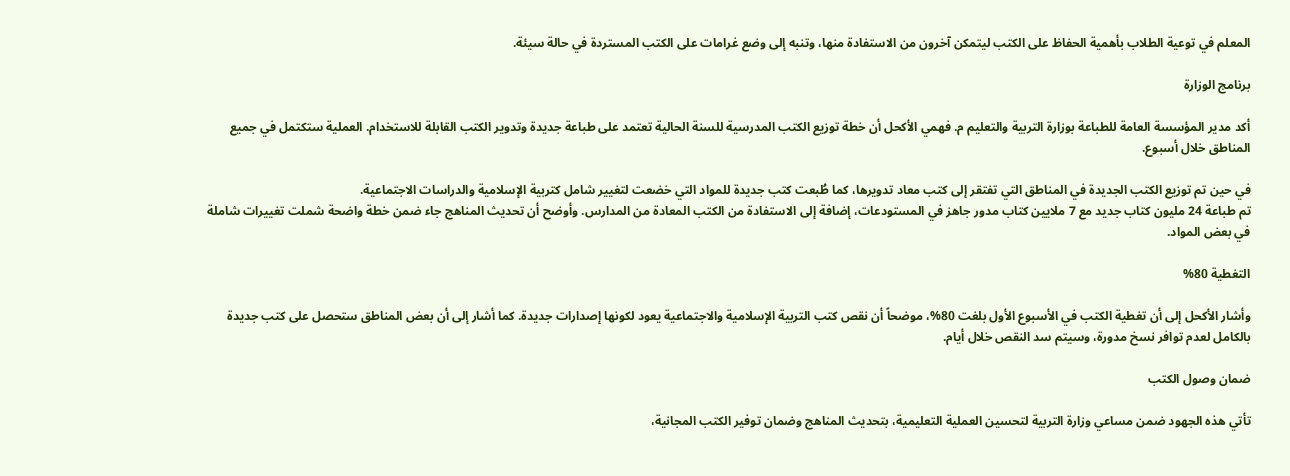المعلم في توعية الطلاب بأهمية الحفاظ على الكتب ليتمكن آخرون من الاستفادة منها، وتنبه إلى وضع غرامات على الكتب المستردة في حالة سيئة.

برنامج الوزارة

أكد مدير المؤسسة العامة للطباعة بوزارة التربية والتعليم م. فهمي الأكحل أن خطة توزيع الكتب المدرسية للسنة الحالية تعتمد على طباعة جديدة وتدوير الكتب القابلة للاستخدام. العملية ستكتمل في جميع المناطق خلال أسبوع.

في حين تم توزيع الكتب الجديدة في المناطق التي تفتقر إلى كتب معاد تدويرها، كما طُبعت كتب جديدة للمواد التي خضعت لتغيير شامل كتربية الإسلامية والدراسات الاجتماعية.
تم طباعة 24 مليون كتاب جديد مع 7 ملايين كتاب مدور جاهز في المستودعات، إضافة إلى الاستفادة من الكتب المعادة من المدارس. وأوضح أن تحديث المناهج جاء ضمن خطة واضحة شملت تغييرات شاملة في بعض المواد.

التغطية 80%

وأشار الأكحل إلى أن تغطية الكتب في الأسبوع الأول بلغت 80%، موضحاً أن نقص كتب التربية الإسلامية والاجتماعية يعود لكونها إصدارات جديدة. كما أشار إلى أن بعض المناطق ستحصل على كتب جديدة بالكامل لعدم توافر نسخ مدورة، وسيتم سد النقص خلال أيام.

ضمان وصول الكتب

تأتي هذه الجهود ضمن مساعي وزارة التربية لتحسين العملية التعليمية، بتحديث المناهج وضمان توفير الكتب المجانية،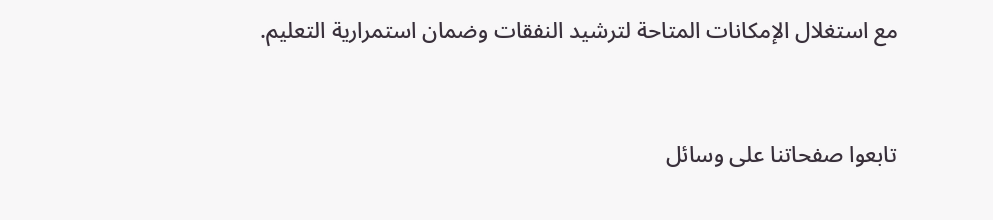مع استغلال الإمكانات المتاحة لترشيد النفقات وضمان استمرارية التعليم.


تابعوا صفحاتنا على وسائل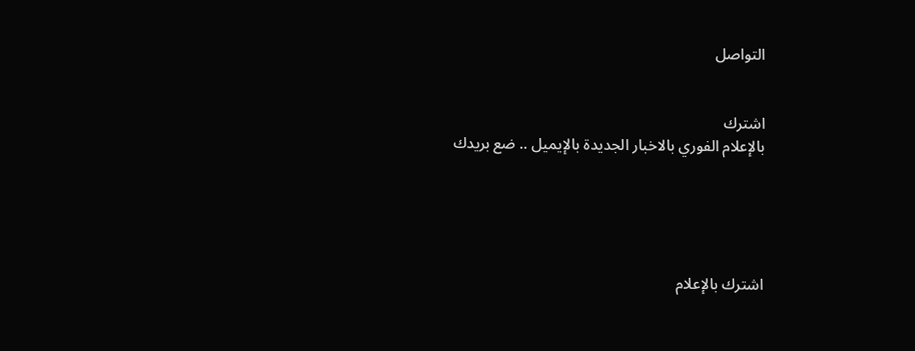التواصل


اشترك
بالإعلام الفوري بالاخبار الجديدة بالإيميل .. ضع بريدك





اشترك بالإعلام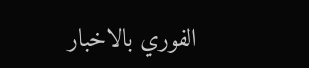الفوري بالاخبار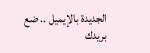الجديدة بالإيميل .. ضع بريدك